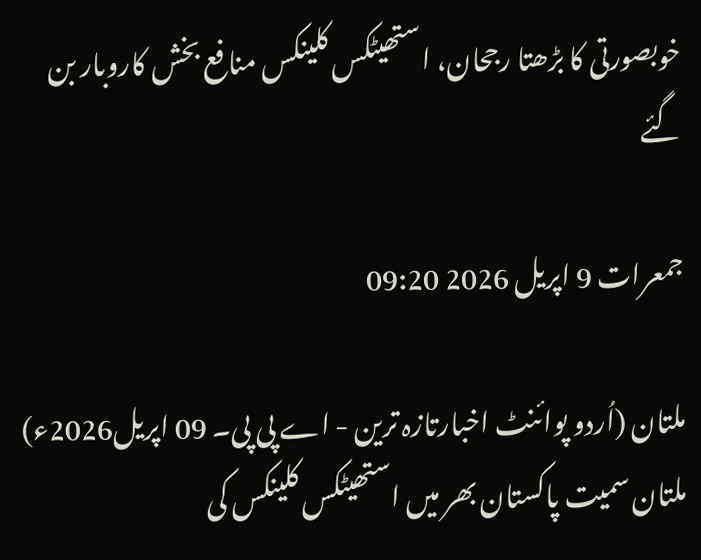خوبصورتی کا بڑھتا رجحان، استھیٹکس کلینکس منافع بخش کاروبار بن گئے

جمعرات 9 اپریل 2026 09:20

ملتان (اُردو پوائنٹ اخبارتازہ ترین - اے پی پی۔ 09 اپریل2026ء) ملتان سمیت پاکستان بھر میں استھیٹکس کلینکس کی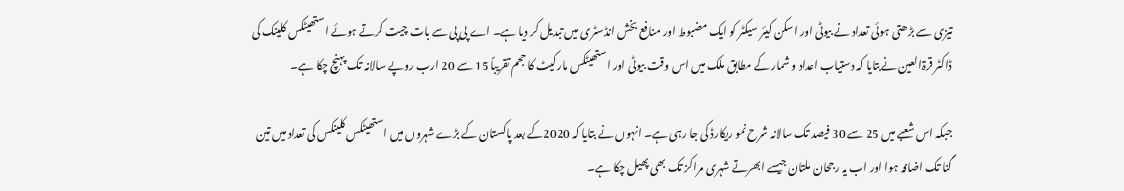تیزی سے بڑھتی ہوئی تعداد نے بیوٹی اور اسکن کیئر سیکٹر کو ایک مضبوط اور منافع بخش انڈسٹری میں تبدیل کر دیا ہے۔ اے پی پی سے بات چیت کرتے ہوئے استھیٹکس کلینک کی ڈاکٹر قرۃالعین نےبتایا کہ دستیاب اعداد و شمار کے مطابق ملک میں اس وقت بیوٹی اور استھیٹکس مارکیٹ کا حجم تقریباً 15 سے 20 ارب روپے سالانہ تک پہنچ چکا ہے۔

جبکہ اس شعبے میں 25 سے 30 فیصد تک سالانہ شرح نمو ریکارڈ کی جا رہی ہے۔ انہوں نے بتایا کہ 2020کے بعد پاکستان کے بڑے شہروں میں استھیٹکس کلینکس کی تعداد میں تین گنا تک اضافہ ہوا اور اب یہ رجحان ملتان جیسے ابھرتے شہری مراکز تک بھی پھیل چکا ہے۔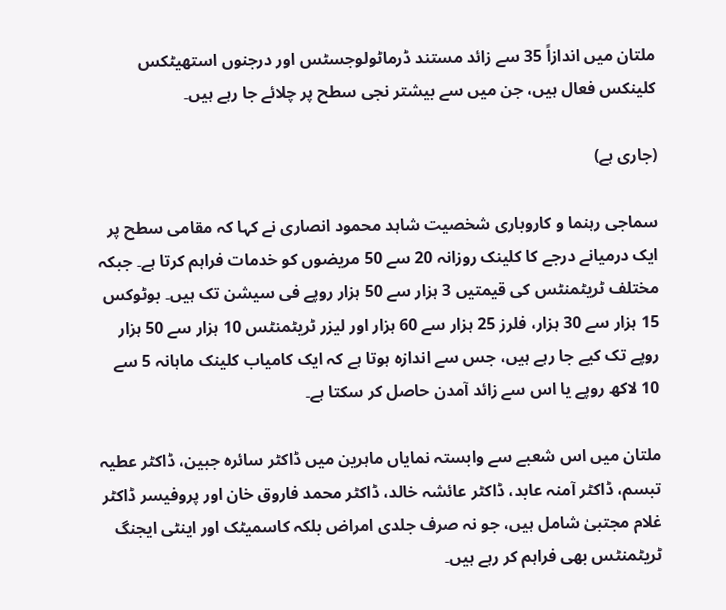ملتان میں اندازاً 35 سے زائد مستند ڈرماٹولوجسٹس اور درجنوں استھیٹکس کلینکس فعال ہیں، جن میں سے بیشتر نجی سطح پر چلائے جا رہے ہیں۔

(جاری ہے)

سماجی رہنما و کاروباری شخصیت شاہد محمود انصاری نے کہا کہ مقامی سطح پر ایک درمیانے درجے کا کلینک روزانہ 20 سے 50 مریضوں کو خدمات فراہم کرتا ہے۔ جبکہ مختلف ٹریٹمنٹس کی قیمتیں 3 ہزار سے 50 ہزار روپے فی سیشن تک ہیں۔ بوٹوکس 15 ہزار سے 30 ہزار، فلرز 25 ہزار سے 60 ہزار اور لیزر ٹریٹمنٹس 10 ہزار سے 50 ہزار روپے تک کیے جا رہے ہیں، جس سے اندازہ ہوتا ہے کہ ایک کامیاب کلینک ماہانہ 5 سے 10 لاکھ روپے یا اس سے زائد آمدن حاصل کر سکتا ہے۔

ملتان میں اس شعبے سے وابستہ نمایاں ماہرین میں ڈاکٹر سائرہ جبین، ڈاکٹر عطیہ تبسم، ڈاکٹر آمنہ عابد، ڈاکٹر عائشہ خالد، ڈاکٹر محمد فاروق خان اور پروفیسر ڈاکٹر غلام مجتبیٰ شامل ہیں، جو نہ صرف جلدی امراض بلکہ کاسمیٹک اور اینٹی ایجنگ ٹریٹمنٹس بھی فراہم کر رہے ہیں۔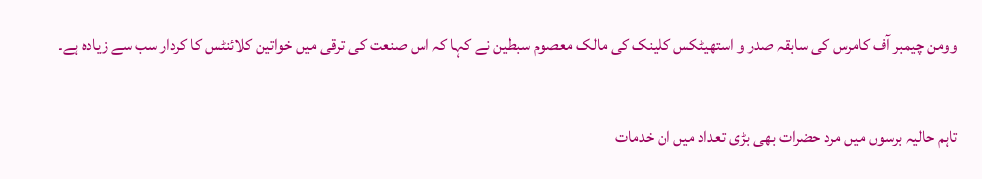وومن چیمبر آف کامرس کی سابقہ صدر و استھیٹکس کلینک کی مالک معصوم سبطین نے کہا کہ اس صنعت کی ترقی میں خواتین کلائنٹس کا کردار سب سے زیادہ ہے۔

تاہم حالیہ برسوں میں مرد حضرات بھی بڑی تعداد میں ان خدمات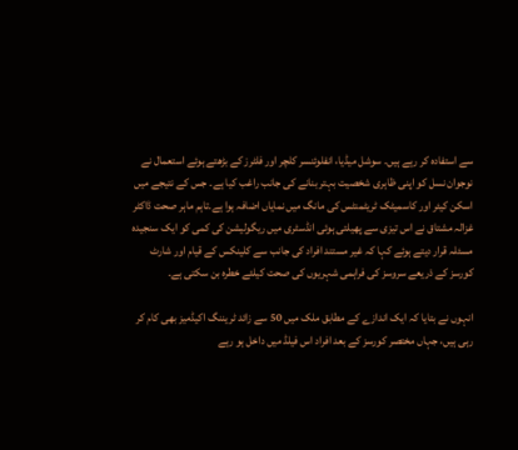سے استفادہ کر رہے ہیں۔ سوشل میڈیا، انفلوئنسر کلچر اور فلٹرز کے بڑھتے ہوئے استعمال نے نوجوان نسل کو اپنی ظاہری شخصیت بہتر بنانے کی جانب راغب کیا ہے۔ جس کے نتیجے میں اسکن کیئر اور کاسمیٹک ٹریٹمنٹس کی مانگ میں نمایاں اضافہ ہوا ہے۔تاہم ماہر صحت ڈاکٹر غزالہ مشتاق نے اس تیزی سے پھیلتی ہوئی انڈسٹری میں ریگولیشن کی کمی کو ایک سنجیدہ مسئلہ قرار دیتے ہوئے کہا کہ غیر مستند افراد کی جانب سے کلینکس کے قیام اور شارٹ کورسز کے ذریعے سروسز کی فراہمی شہریوں کی صحت کیلئے خطرہ بن سکتی ہے۔

انہوں نے بتایا کہ ایک اندازے کے مطابق ملک میں 50 سے زائد ٹریننگ اکیڈمیز بھی کام کر رہی ہیں، جہاں مختصر کورسز کے بعد افراد اس فیلڈ میں داخل ہو رہے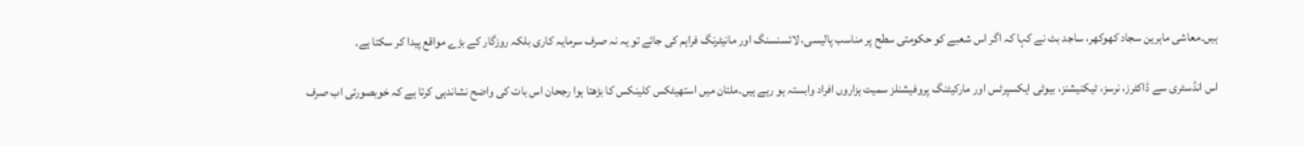ہیں۔معاشی ماہرین سجاد کھوکھر، ساجد بٹ نے کہا کہ اگر اس شعبے کو حکومتی سطح پر مناسب پالیسی، لائسنسنگ اور مانیٹرنگ فراہم کی جائے تو یہ نہ صرف سرمایہ کاری بلکہ روزگار کے بڑے مواقع پیدا کر سکتا ہے۔

اس انڈسٹری سے ڈاکٹرز، نرسز، ٹیکنیشنز، بیوٹی ایکسپرٹس اور مارکیٹنگ پروفیشنلز سمیت ہزاروں افراد وابستہ ہو رہے ہیں۔ملتان میں استھیٹکس کلینکس کا بڑھتا ہوا رجحان اس بات کی واضح نشاندہی کرتا ہے کہ خوبصورتی اب صرف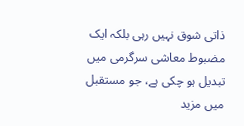ذاتی شوق نہیں رہی بلکہ ایک مضبوط معاشی سرگرمی میں تبدیل ہو چکی ہے، جو مستقبل میں مزید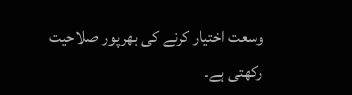وسعت اختیار کرنے کی بھرپور صلاحیت رکھتی ہے۔